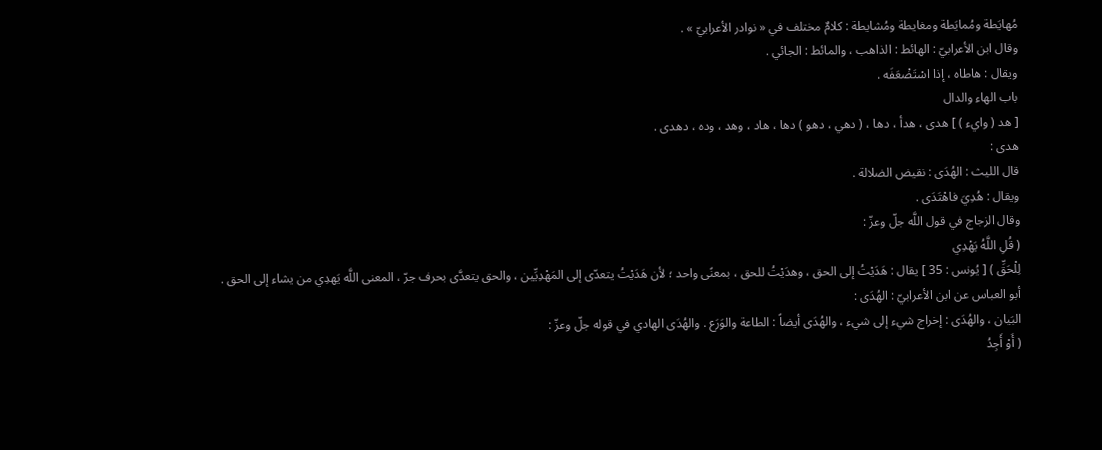مُهايَطة ومُمايَطة ومغايطة ومُشايطة : كلامٌ مختلف في « نوادر الأعرابيّ » .
وقال ابن الأعرابيّ : الهائط : الذاهب ، والمائط : الجائي .
ويقال : هاطاه ، إذا اسْتَضْعَفَه .
باب الهاء والدال
[ هد ( وايء ) ] هدى ، هدأ ، دها ، ( دهي ، دهو ) دها ، هاد ، وهد ، وده ، دهدى .
هدى :
قال الليث : الهُدَى : نقيض الضلالة .
ويقال : هُدِيَ فاهْتَدَى .
وقال الزجاج في قول اللَّه جلّ وعزّ :
( قُلِ اللَّهُ يَهْدِي
لِلْحَقِّ ) [ يُونس : 35 ] يقال : هَدَيْتُ إلى الحق ، وهدَيْتُ للحق ، بمعنًى واحد ؛ لأن هَدَيْتُ يتعدّى إلى المَهْدِيِّين ، والحق يتعدَّى بحرف جرّ ، المعنى اللَّه يَهدِي من يشاء إلى الحق .
أبو العباس عن ابن الأعرابيّ : الهُدَى :
البَيان ، والهُدَى : إخراج شيء إلى شيء ، والهُدَى أيضاً : الطاعة والوَرَع . والهُدَى الهادي في قوله جلّ وعزّ :
( أَوْ أَجِدُ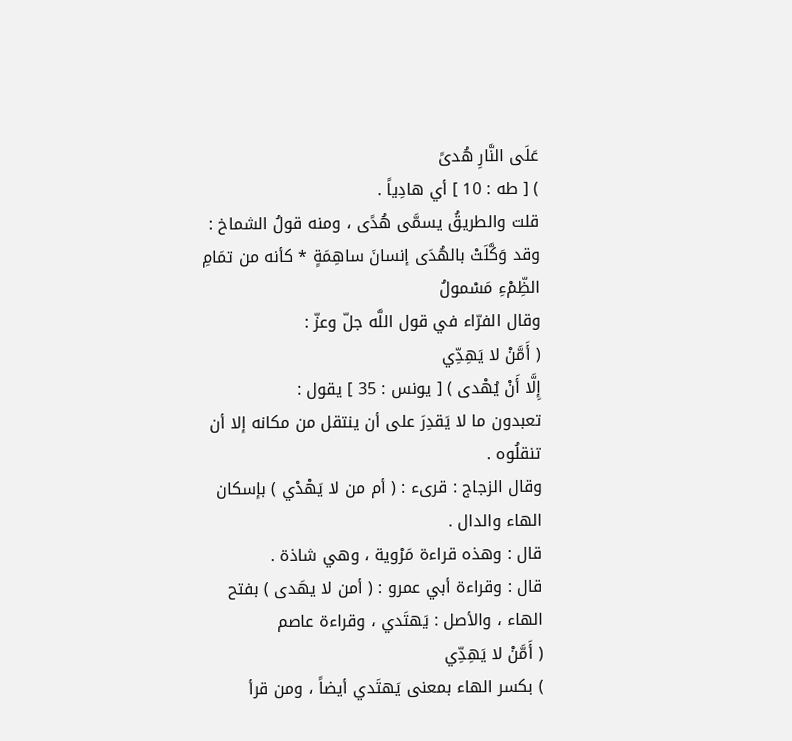عَلَى النَّارِ هُدىً
) [ طه : 10 ] أي هادِياً .
قلت والطريقُ يسمَّى هُدًى ، ومنه قولُ الشماخ :
وقد وَكَّلَتْ بالهُدَى إنسانَ ساهِمَةٍ * كأنه من تمَامِ الظِّمْءِ مَسْمولُ
وقال الفرّاء في قول اللَّه جلّ وعزّ :
( أَمَّنْ لا يَهِدِّي
إِلَّا أَنْ يُهْدى ) [ يونس : 35 ] يقول :
تعبدون ما لا يَقدِرَ على أن ينتقل من مكانه إلا أن تنقلُوه .
وقال الزجاج : قرىء : ( أم من لا يَهْدْي ) بإسكان الهاء والدال .
قال : وهذه قراءة مَرْوية ، وهي شاذة .
قال : وقراءة أبي عمرو : ( أمن لا يهَدى ) بفتح الهاء ، والأصل : يَهتَدي ، وقراءة عاصم
( أَمَّنْ لا يَهِدِّي
) بكسر الهاء بمعنى يَهتَدي أيضاً ، ومن قرأ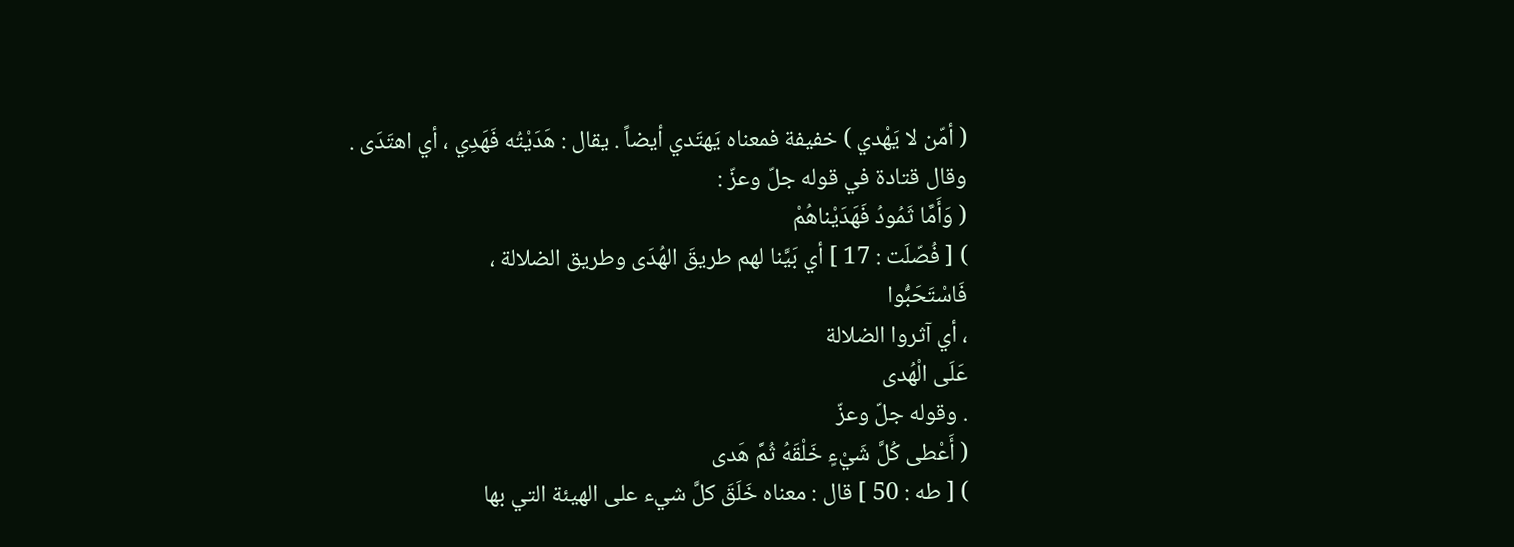( أمّن لا يَهْدي ) خفيفة فمعناه يَهتَدي أيضاً . يقال : هَدَيْتُه فَهَدِي ، أي اهتَدَى .
وقال قتادة في قوله جلّ وعزّ :
( وَأَمَّا ثَمُودُ فَهَدَيْناهُمْ
) [ فُصّلَت : 17 ] أي بَيَّنا لهم طريقَ الهُدَى وطريق الضلالة ،
فَاسْتَحَبُّوا
، أي آثروا الضلالة
عَلَى الْهُدى
. وقوله جلّ وعزّ
( أَعْطى كُلَّ شَيْءٍ خَلْقَهُ ثُمَّ هَدى
) [ طه : 50 ] قال : معناه خَلَقَ كلَّ شيء على الهيئة التي بها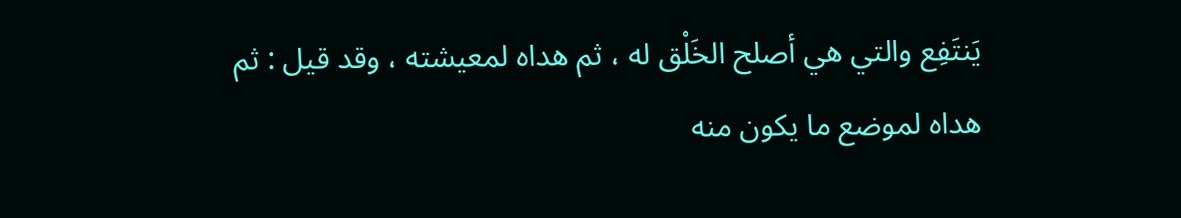يَنتَفِع والتي هي أصلح الخَلْق له ، ثم هداه لمعيشته ، وقد قيل : ثم هداه لموضع ما يكون منه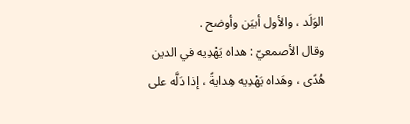الوَلَد ، والأول أبيَن وأوضح .
وقال الأصمعيّ : هداه يَهْدِيه في الدين هُدًى ، وهَداه يَهْدِيه هِدايةً ، إذا دَلَّه على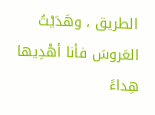الطريق ، وهَدَيْتُ العَروسَ فأنا أهْدِيها هِداءً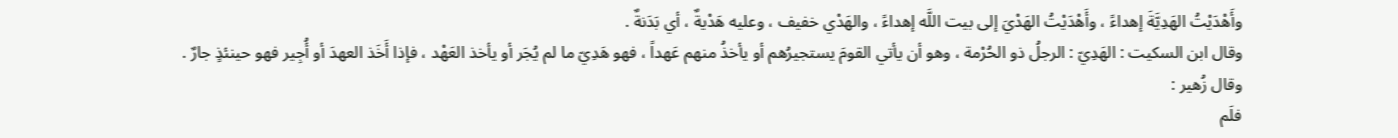وأَهْدَيْتُ الهَدِيَّةَ إهداءً ، وأَهْدَيْتُ الهَدْيَ إلى بيت اللَّه إهداءً ، والهَدْي خفيف ، وعليه هَدْيةٌ ، أي بَدَنةٌ .
وقال ابن السكيت : الهَدِيّ : الرجلُ ذو الحُرْمة ، وهو أن يأتي القومَ يستجيرُهم أو يأخذُ منهم عَهداً ، فهو هَدِيّ ما لم يُجَر أو يأخذ العَهْد ، فإذا أَخَذ العهدَ أو أُجِير فهو حينئذٍ جارٌ . وقال زُهير :
فلَم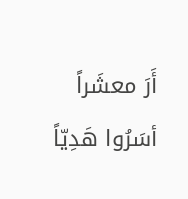أَرَ معشَراً أسَرُوا هَدِيّاً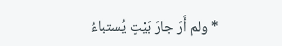* ولم أَرَ جارَ بَيْتٍ يُستباءُ